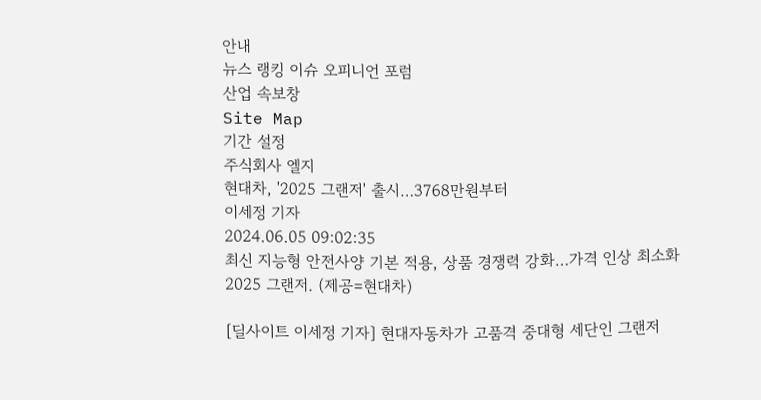안내
뉴스 랭킹 이슈 오피니언 포럼
산업 속보창
Site Map
기간 설정
주식회사 엘지
현대차, '2025 그랜저' 출시…3768만원부터
이세정 기자
2024.06.05 09:02:35
최신 지능형 안전사양 기본 적용, 상품 경쟁력 강화…가격 인상 최소화
2025 그랜저. (제공=현대차)

[딜사이트 이세정 기자] 현대자동차가 고품격 중대형 세단인 그랜저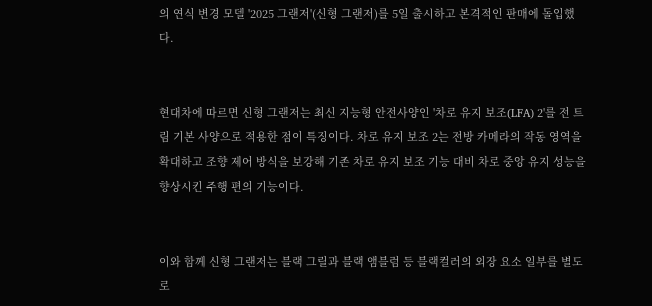의 연식 변경 모델 '2025 그랜저'(신형 그랜저)를 5일 출시하고 본격적인 판매에 돌입했다.


현대차에 따르면 신형 그랜저는 최신 지능형 안전사양인 '차로 유지 보조(LFA) 2'를 전 트림 기본 사양으로 적용한 점이 특징이다. 차로 유지 보조 2는 전방 카메라의 작동 영역을 확대하고 조향 제어 방식을 보강해 기존 차로 유지 보조 기능 대비 차로 중앙 유지 성능을 향상시킨 주행 편의 기능이다.


이와 함께 신형 그랜저는 블랙 그릴과 블랙 앰블럼 등 블랙컬러의 외장 요소 일부를 별도로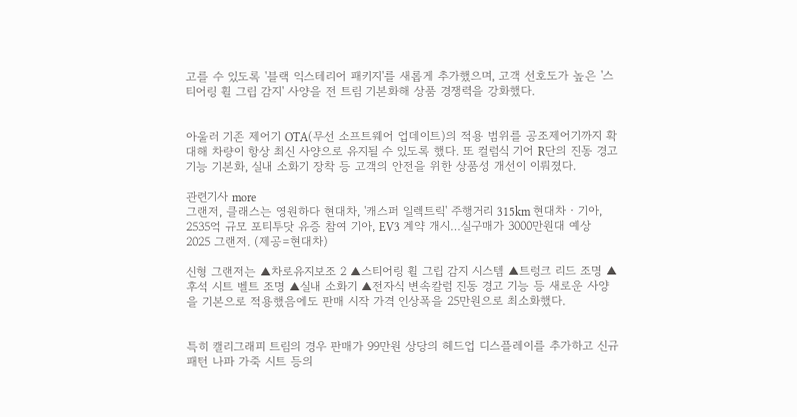고를 수 있도록 '블랙 익스테리어 패키지'를 새롭게 추가했으며, 고객 선호도가 높은 '스티어링 휠 그립 감지' 사양을 전 트림 기본화해 상품 경쟁력을 강화했다.


아울러 기존 제어기 OTA(무선 소프트웨어 업데이트)의 적용 범위를 공조제어기까지 확대해 차량이 항상 최신 사양으로 유지될 수 있도록 했다. 또 컬럼식 기어 R단의 진동 경고 기능 기본화, 실내 소화기 장착 등 고객의 안전을 위한 상품성 개선이 이뤄졌다.

관련기사 more
그랜저, 클래스는 영원하다 현대차, '캐스퍼 일렉트릭' 주행거리 315km 현대차‧기아, 2535억 규모 포티투닷 유증 참여 기아, EV3 계약 개시…실구매가 3000만원대 예상
2025 그랜저. (제공=현대차)

신형 그랜저는 ▲차로유지보조 2 ▲스티어링 휠 그립 감지 시스템 ▲트렁크 리드 조명 ▲후석 시트 벨트 조명 ▲실내 소화기 ▲전자식 변속칼럼 진동 경고 기능 등 새로운 사양을 기본으로 적용했음에도 판매 시작 가격 인상폭을 25만원으로 최소화했다.


특히 캘리그래피 트림의 경우 판매가 99만원 상당의 헤드업 디스플레이를 추가하고 신규패턴 나파 가죽 시트 등의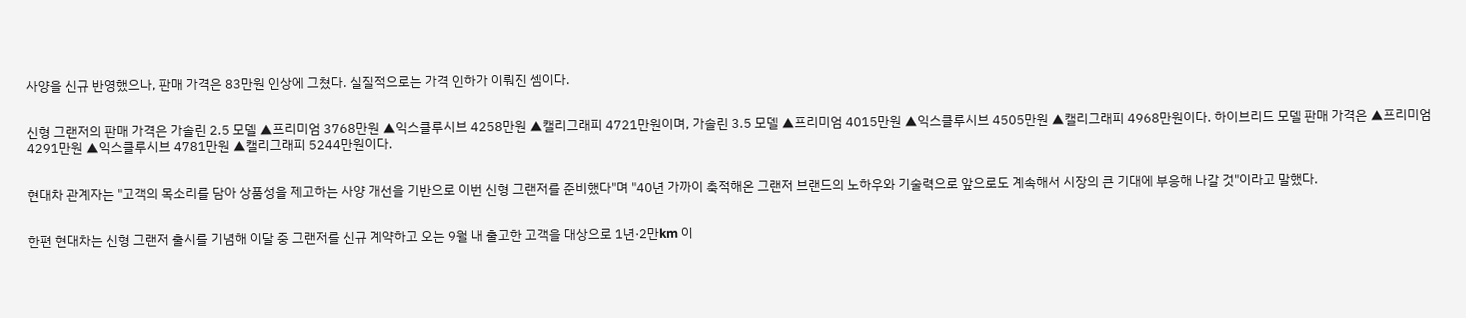사양을 신규 반영했으나, 판매 가격은 83만원 인상에 그쳤다. 실질적으로는 가격 인하가 이뤄진 셈이다.


신형 그랜저의 판매 가격은 가솔린 2.5 모델 ▲프리미엄 3768만원 ▲익스클루시브 4258만원 ▲캘리그래피 4721만원이며, 가솔린 3.5 모델 ▲프리미엄 4015만원 ▲익스클루시브 4505만원 ▲캘리그래피 4968만원이다. 하이브리드 모델 판매 가격은 ▲프리미엄 4291만원 ▲익스클루시브 4781만원 ▲캘리그래피 5244만원이다.


현대차 관계자는 "고객의 목소리를 담아 상품성을 제고하는 사양 개선을 기반으로 이번 신형 그랜저를 준비했다"며 "40년 가까이 축적해온 그랜저 브랜드의 노하우와 기술력으로 앞으로도 계속해서 시장의 큰 기대에 부응해 나갈 것"이라고 말했다.


한편 현대차는 신형 그랜저 출시를 기념해 이달 중 그랜저를 신규 계약하고 오는 9월 내 출고한 고객을 대상으로 1년·2만km 이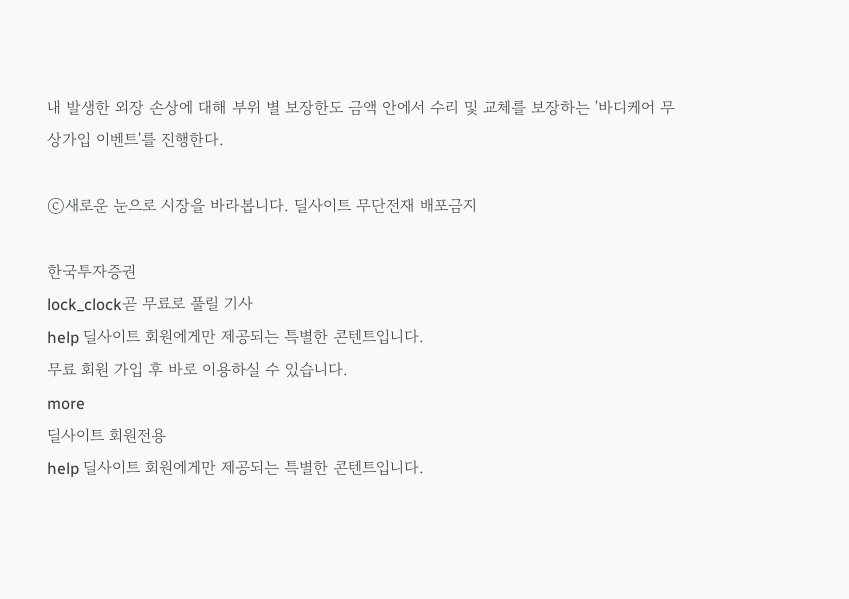내 발생한 외장 손상에 대해 부위 별 보장한도 금액 안에서 수리 및 교체를 보장하는 '바디케어 무상가입 이벤트'를 진행한다.

ⓒ새로운 눈으로 시장을 바라봅니다. 딜사이트 무단전재 배포금지

한국투자증권
lock_clock곧 무료로 풀릴 기사
help 딜사이트 회원에게만 제공되는 특별한 콘텐트입니다.
무료 회원 가입 후 바로 이용하실 수 있습니다.
more
딜사이트 회원전용
help 딜사이트 회원에게만 제공되는 특별한 콘텐트입니다.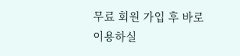무료 회원 가입 후 바로 이용하실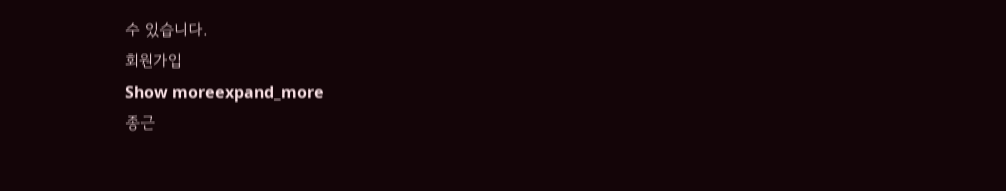수 있습니다.
회원가입
Show moreexpand_more
종근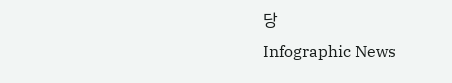당
Infographic News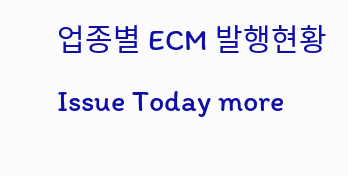업종별 ECM 발행현황
Issue Today more